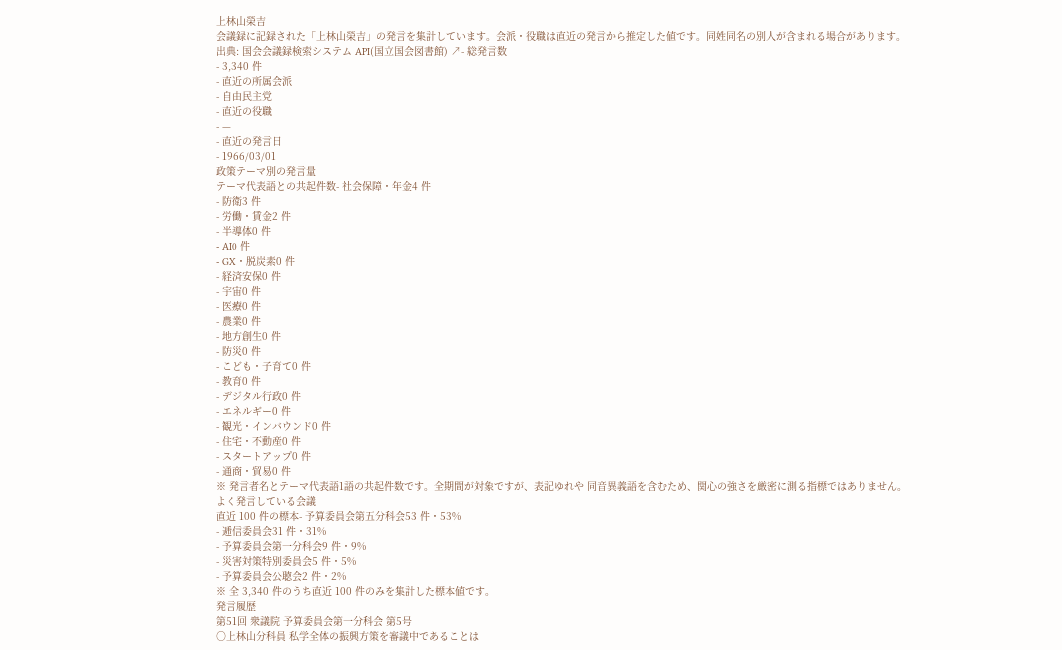上林山榮吉
会議録に記録された「上林山榮吉」の発言を集計しています。会派・役職は直近の発言から推定した値です。同姓同名の別人が含まれる場合があります。
出典: 国会会議録検索システム API(国立国会図書館) ↗- 総発言数
- 3,340 件
- 直近の所属会派
- 自由民主党
- 直近の役職
- —
- 直近の発言日
- 1966/03/01
政策テーマ別の発言量
テーマ代表語との共起件数- 社会保障・年金4 件
- 防衛3 件
- 労働・賃金2 件
- 半導体0 件
- AI0 件
- GX・脱炭素0 件
- 経済安保0 件
- 宇宙0 件
- 医療0 件
- 農業0 件
- 地方創生0 件
- 防災0 件
- こども・子育て0 件
- 教育0 件
- デジタル行政0 件
- エネルギー0 件
- 観光・インバウンド0 件
- 住宅・不動産0 件
- スタートアップ0 件
- 通商・貿易0 件
※ 発言者名とテーマ代表語1語の共起件数です。全期間が対象ですが、表記ゆれや 同音異義語を含むため、関心の強さを厳密に測る指標ではありません。
よく発言している会議
直近 100 件の標本- 予算委員会第五分科会53 件・53%
- 逓信委員会31 件・31%
- 予算委員会第一分科会9 件・9%
- 災害対策特別委員会5 件・5%
- 予算委員会公聴会2 件・2%
※ 全 3,340 件のうち直近 100 件のみを集計した標本値です。
発言履歴
第51回 衆議院 予算委員会第一分科会 第5号
○上林山分科員 私学全体の振興方策を審議中であることは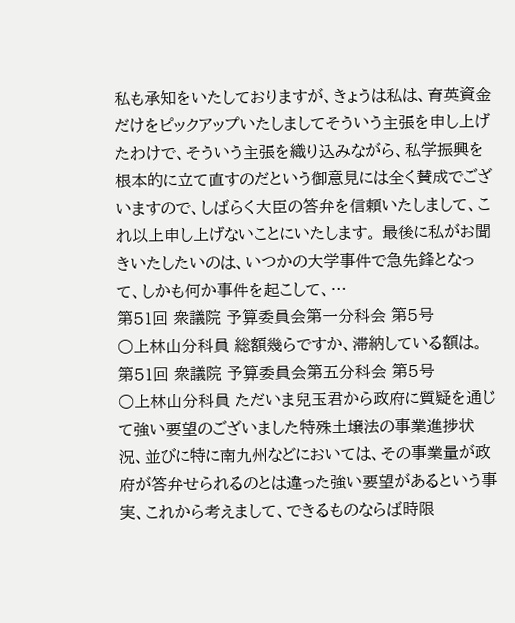私も承知をいたしておりますが、きょうは私は、育英資金だけをピックアップいたしましてそういう主張を申し上げたわけで、そういう主張を織り込みながら、私学振興を根本的に立て直すのだという御意見には全く賛成でございますので、しばらく大臣の答弁を信頼いたしまして、これ以上申し上げないことにいたします。 最後に私がお聞きいたしたいのは、いつかの大学事件で急先鋒となって、しかも何か事件を起こして、…
第51回 衆議院 予算委員会第一分科会 第5号
○上林山分科員 総額幾らですか、滞納している額は。
第51回 衆議院 予算委員会第五分科会 第5号
○上林山分科員 ただいま兒玉君から政府に質疑を通じて強い要望のございました特殊土壌法の事業進捗状況、並びに特に南九州などにおいては、その事業量が政府が答弁せられるのとは違った強い要望があるという事実、これから考えまして、できるものならば時限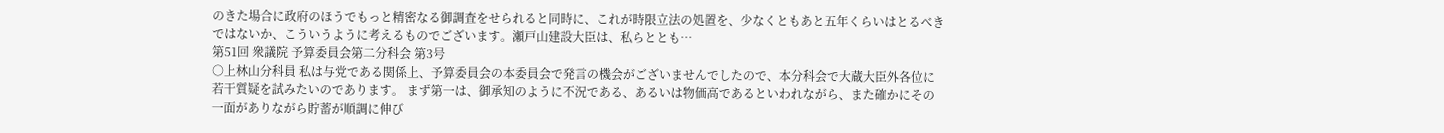のきた場合に政府のほうでもっと精密なる御調査をせられると同時に、これが時限立法の処置を、少なくともあと五年くらいはとるべきではないか、こういうように考えるものでございます。瀬戸山建設大臣は、私らととも…
第51回 衆議院 予算委員会第二分科会 第3号
○上林山分科員 私は与党である関係上、予算委員会の本委員会で発言の機会がございませんでしたので、本分科会で大蔵大臣外各位に若干質疑を試みたいのであります。 まず第一は、御承知のように不況である、あるいは物価高であるといわれながら、また確かにその一面がありながら貯蓄が順調に伸び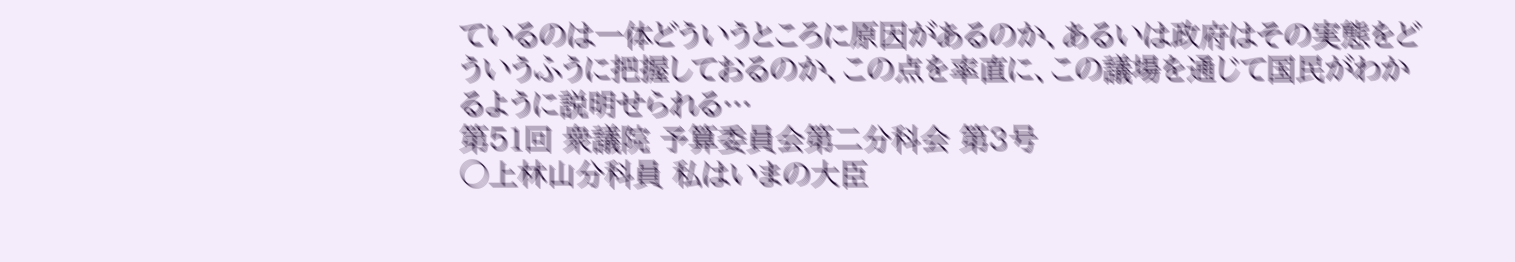ているのは一体どういうところに原因があるのか、あるいは政府はその実態をどういうふうに把握しておるのか、この点を率直に、この議場を通じて国民がわかるように説明せられる…
第51回 衆議院 予算委員会第二分科会 第3号
○上林山分科員 私はいまの大臣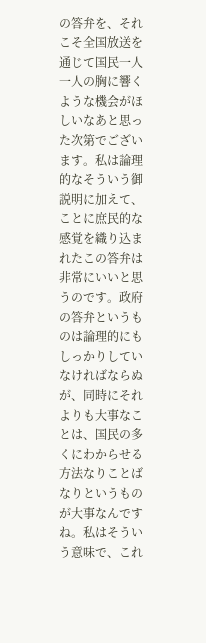の答弁を、それこそ全国放送を通じて国民一人一人の胸に響くような機会がほしいなあと思った次第でございます。私は論理的なそういう御説明に加えて、ことに庶民的な感覚を織り込まれたこの答弁は非常にいいと思うのです。政府の答弁というものは論理的にもしっかりしていなければならぬが、同時にそれよりも大事なことは、国民の多くにわからせる方法なりことばなりというものが大事なんですね。私はそういう意味で、これ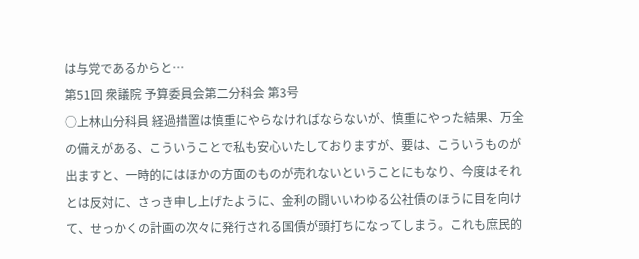は与党であるからと…
第51回 衆議院 予算委員会第二分科会 第3号
○上林山分科員 経過措置は慎重にやらなければならないが、慎重にやった結果、万全の備えがある、こういうことで私も安心いたしておりますが、要は、こういうものが出ますと、一時的にはほかの方面のものが売れないということにもなり、今度はそれとは反対に、さっき申し上げたように、金利の闘いいわゆる公社債のほうに目を向けて、せっかくの計画の次々に発行される国債が頭打ちになってしまう。これも庶民的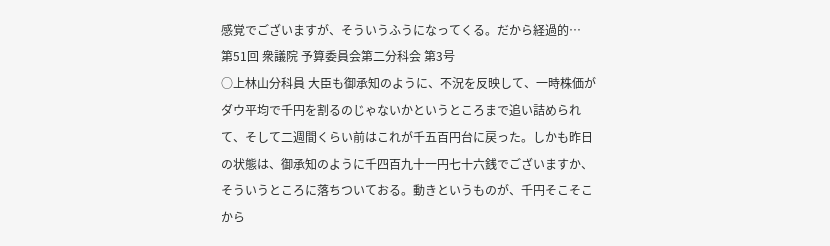感覚でございますが、そういうふうになってくる。だから経過的…
第51回 衆議院 予算委員会第二分科会 第3号
○上林山分科員 大臣も御承知のように、不況を反映して、一時株価がダウ平均で千円を割るのじゃないかというところまで追い詰められて、そして二週間くらい前はこれが千五百円台に戻った。しかも昨日の状態は、御承知のように千四百九十一円七十六銭でございますか、そういうところに落ちついておる。動きというものが、千円そこそこから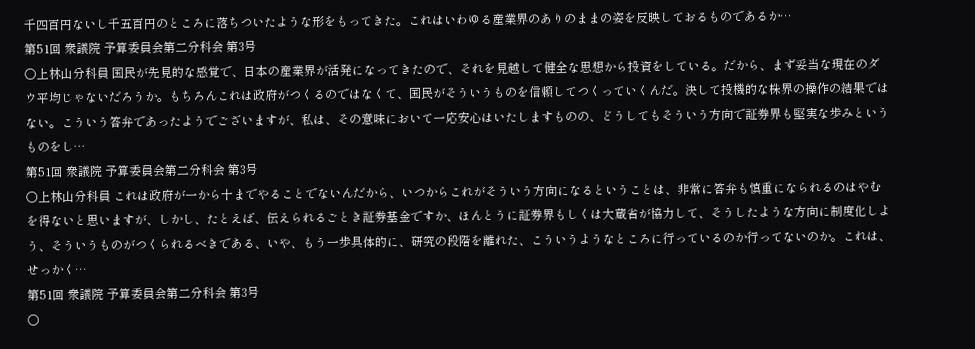千四百円ないし千五百円のところに落ちついたような形をもってきた。これはいわゆる産業界のありのままの姿を反映しておるものであるか…
第51回 衆議院 予算委員会第二分科会 第3号
○上林山分科員 国民が先見的な感覚で、日本の産業界が活発になってきたので、それを見越して健全な思想から投資をしている。だから、まず妥当な現在のダウ平均じゃないだろうか。もちろんこれは政府がつくるのではなくて、国民がそういうものを信頼してつくっていくんだ。決して投機的な株界の操作の結果ではない。こういう答弁であったようでございますが、私は、その意味において一応安心はいたしますものの、どうしてもそういう方向で証券界も堅実な歩みというものをし…
第51回 衆議院 予算委員会第二分科会 第3号
○上林山分科員 これは政府が一から十までやることでないんだから、いつからこれがそういう方向になるということは、非常に答弁も慎重になられるのはやむを得ないと思いますが、しかし、たとえば、伝えられるごとき証券基金ですか、ほんとうに証券界もしくは大蔵省が協力して、そうしたような方向に制度化しよう、そういうものがつくられるべきである、いや、もう一歩具体的に、研究の段階を離れた、こういうようなところに行っているのか行ってないのか。これは、せっかく…
第51回 衆議院 予算委員会第二分科会 第3号
○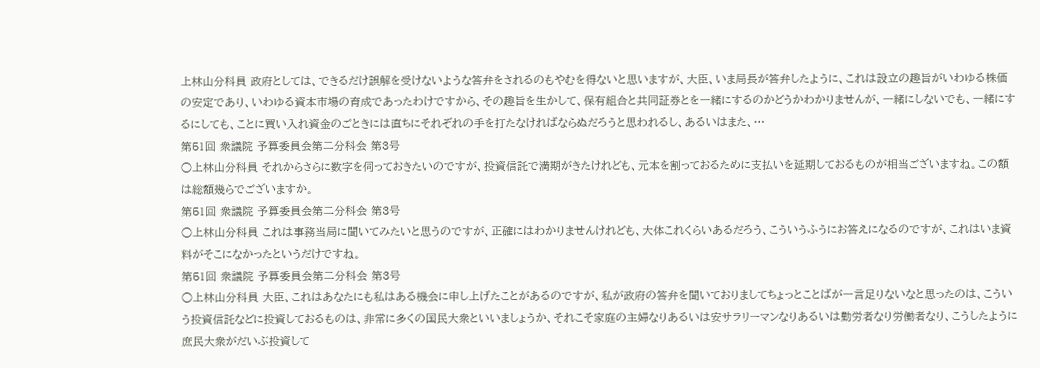上林山分科員 政府としては、できるだけ誤解を受けないような答弁をされるのもやむを得ないと思いますが、大臣、いま局長が答弁したように、これは設立の趣旨がいわゆる株価の安定であり、いわゆる資本市場の育成であったわけですから、その趣旨を生かして、保有組合と共同証券とを一緒にするのかどうかわかりませんが、一緒にしないでも、一緒にするにしても、ことに買い入れ資金のごときには直ちにそれぞれの手を打たなければならぬだろうと思われるし、あるいはまた、…
第51回 衆議院 予算委員会第二分科会 第3号
○上林山分科員 それからさらに数字を伺っておきたいのですが、投資信託で満期がきたけれども、元本を割っておるために支払いを延期しておるものが相当ございますね。この額は総額幾らでございますか。
第51回 衆議院 予算委員会第二分科会 第3号
○上林山分科員 これは事務当局に聞いてみたいと思うのですが、正確にはわかりませんけれども、大体これくらいあるだろう、こういうふうにお答えになるのですが、これはいま資料がそこになかったというだけですね。
第51回 衆議院 予算委員会第二分科会 第3号
○上林山分科員 大臣、これはあなたにも私はある機会に申し上げたことがあるのですが、私が政府の答弁を聞いておりましてちょっとことばが一言足りないなと思ったのは、こういう投資信託などに投資しておるものは、非常に多くの国民大衆といいましょうか、それこそ家庭の主婦なりあるいは安サラリーマンなりあるいは勤労者なり労働者なり、こうしたように庶民大衆がだいぶ投資して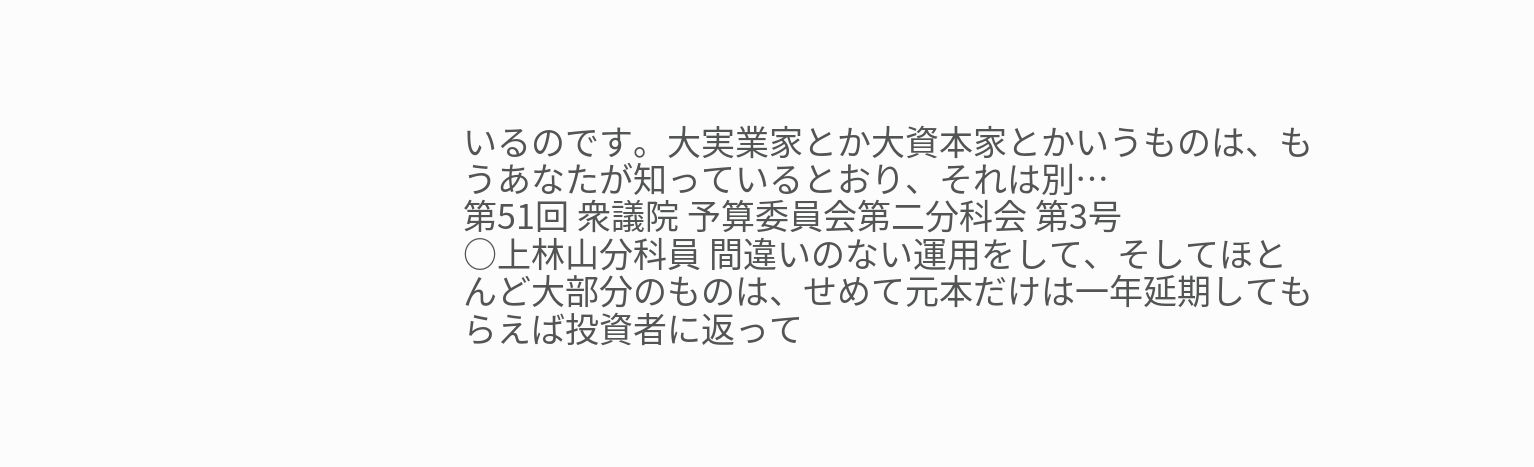いるのです。大実業家とか大資本家とかいうものは、もうあなたが知っているとおり、それは別…
第51回 衆議院 予算委員会第二分科会 第3号
○上林山分科員 間違いのない運用をして、そしてほとんど大部分のものは、せめて元本だけは一年延期してもらえば投資者に返って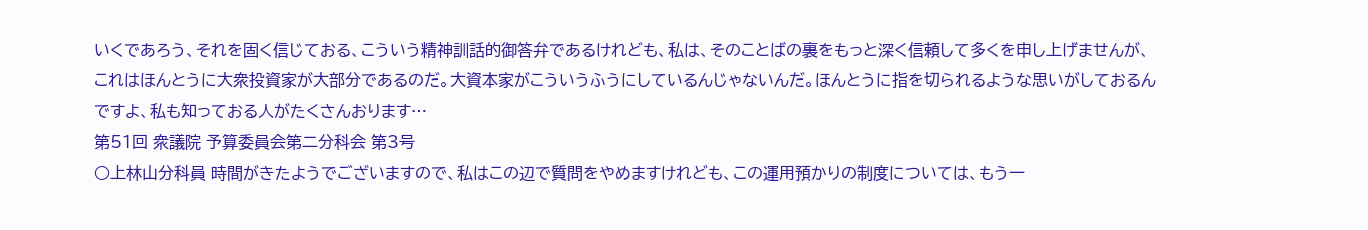いくであろう、それを固く信じておる、こういう精神訓話的御答弁であるけれども、私は、そのことばの裏をもっと深く信頼して多くを申し上げませんが、これはほんとうに大衆投資家が大部分であるのだ。大資本家がこういうふうにしているんじゃないんだ。ほんとうに指を切られるような思いがしておるんですよ、私も知っておる人がたくさんおります…
第51回 衆議院 予算委員会第二分科会 第3号
○上林山分科員 時間がきたようでございますので、私はこの辺で質問をやめますけれども、この運用預かりの制度については、もう一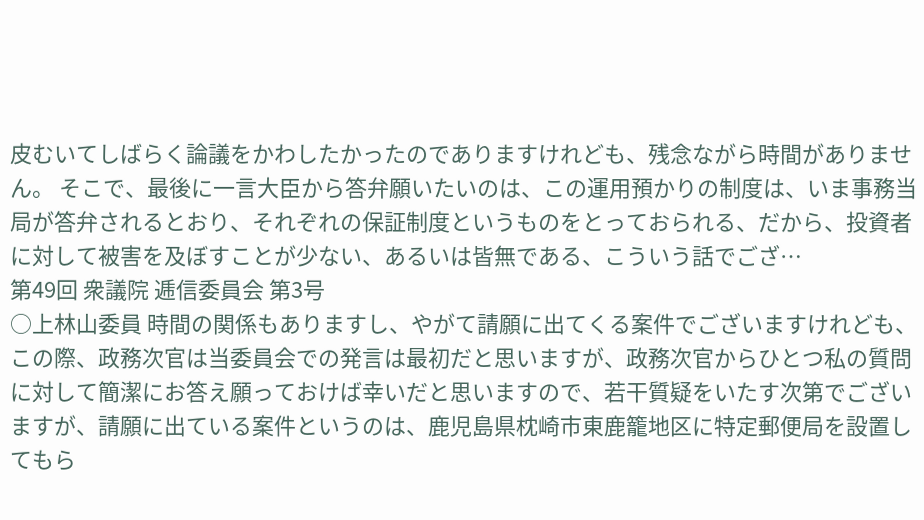皮むいてしばらく論議をかわしたかったのでありますけれども、残念ながら時間がありません。 そこで、最後に一言大臣から答弁願いたいのは、この運用預かりの制度は、いま事務当局が答弁されるとおり、それぞれの保証制度というものをとっておられる、だから、投資者に対して被害を及ぼすことが少ない、あるいは皆無である、こういう話でござ…
第49回 衆議院 逓信委員会 第3号
○上林山委員 時間の関係もありますし、やがて請願に出てくる案件でございますけれども、この際、政務次官は当委員会での発言は最初だと思いますが、政務次官からひとつ私の質問に対して簡潔にお答え願っておけば幸いだと思いますので、若干質疑をいたす次第でございますが、請願に出ている案件というのは、鹿児島県枕崎市東鹿籠地区に特定郵便局を設置してもら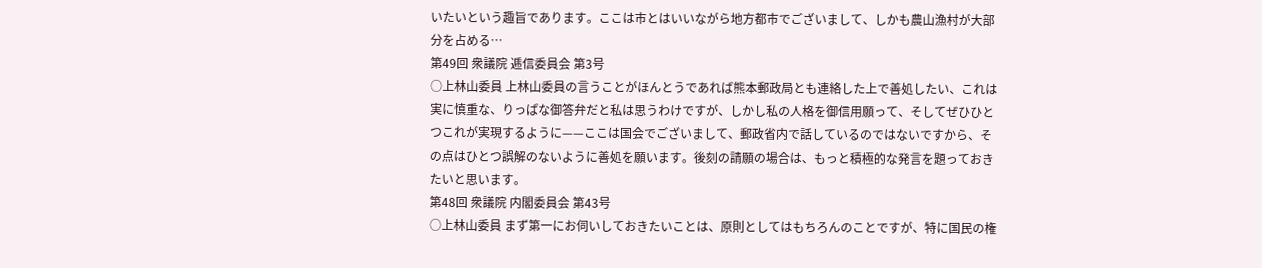いたいという趣旨であります。ここは市とはいいながら地方都市でございまして、しかも農山漁村が大部分を占める…
第49回 衆議院 逓信委員会 第3号
○上林山委員 上林山委員の言うことがほんとうであれば熊本郵政局とも連絡した上で善処したい、これは実に慎重な、りっぱな御答弁だと私は思うわけですが、しかし私の人格を御信用願って、そしてぜひひとつこれが実現するように——ここは国会でございまして、郵政省内で話しているのではないですから、その点はひとつ誤解のないように善処を願います。後刻の請願の場合は、もっと積極的な発言を題っておきたいと思います。
第48回 衆議院 内閣委員会 第43号
○上林山委員 まず第一にお伺いしておきたいことは、原則としてはもちろんのことですが、特に国民の権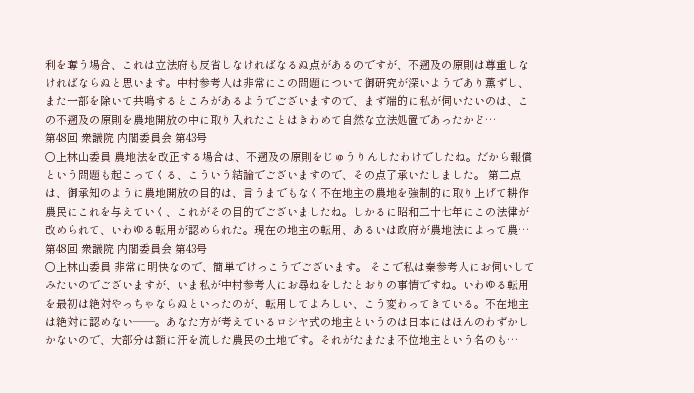利を奪う場合、これは立法府も反省しなければなるぬ点があるのですが、不遡及の原則は尊重しなければならぬと思います。中村参考人は非常にこの問題について御研究が深いようであり薫ずし、また一部を除いて共鳴するところがあるようでございますので、まず端的に私が伺いたいのは、この不遡及の原則を農地開放の中に取り入れたことはきわめて自然な立法処置であったかど…
第48回 衆議院 内閣委員会 第43号
○上林山委員 農地法を改正する場合は、不遡及の原則をじゅうりんしたわけでしたね。だから報償という問題も起こってくる、こういう結論でございますので、その点了承いたしました。 第二点は、御承知のように農地開放の目的は、言うまでもなく不在地主の農地を強制的に取り上げて耕作農民にこれを与えていく、これがその目的でございましたね。しかるに昭和二十七年にこの法律が改められて、いわゆる転用が認められた。現在の地主の転用、あるいは政府が農地法によって農…
第48回 衆議院 内閣委員会 第43号
○上林山委員 非常に明快なので、簡単でけっこうでございます。 そこで私は秦参考人にお伺いしてみたいのでございますが、いま私が中村参考人にお尋ねをしたとおりの事情ですね。いわゆる転用を最初は絶対やっちゃならぬといったのが、転用してよろしい、こう変わってきている。不在地主は絶対に認めない――。あなた方が考えているロシヤ式の地主というのは日本にはほんのわずかしかないので、大部分は額に汗を流した農民の土地です。それがたまたま不位地主という名のも…